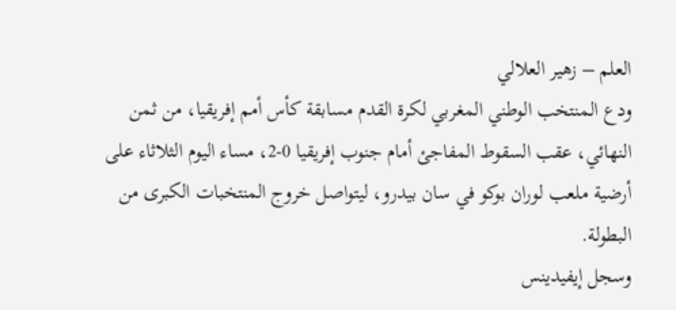العلم – زهير العلالي
ودع المنتخب الوطني المغربي لكرة القدم مسابقة كأس أمم إفريقيا، من ثمن النهائي، عقب السقوط المفاجئ أمام جنوب إفريقيا 0-2، مساء اليوم الثلاثاء على أرضية ملعب لوران بوكو في سان بيدرو، ليتواصل خروج المنتخبات الكبرى من البطولة.
وسجل إيفيدينس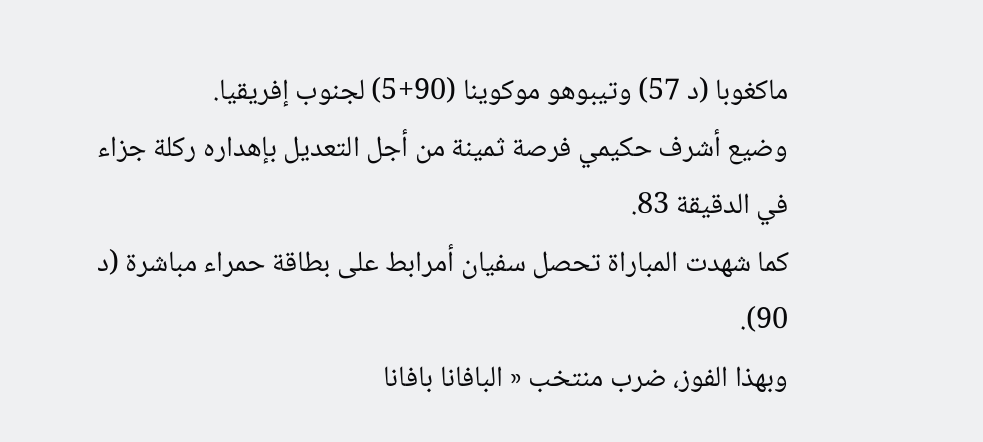ماكغوبا (د 57) وتيبوهو موكوينا (90+5) لجنوب إفريقيا.
وضيع أشرف حكيمي فرصة ثمينة من أجل التعديل بإهداره ركلة جزاء في الدقيقة 83.
كما شهدت المباراة تحصل سفيان أمرابط على بطاقة حمراء مباشرة (د 90).
وبهذا الفوز، ضرب منتخب « البافانا بافانا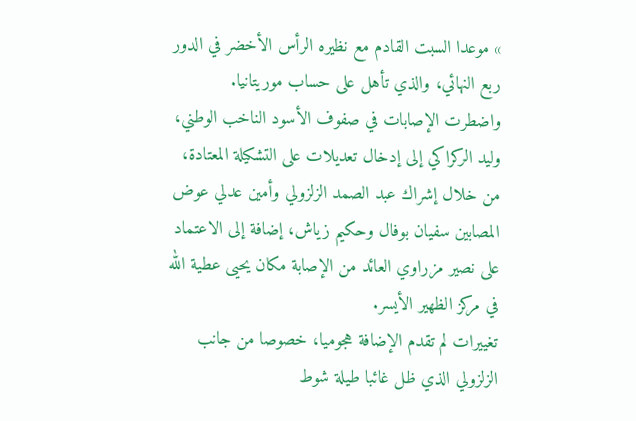» موعدا السبت القادم مع نظيره الرأس الأخضر في الدور ربع النهائي، والذي تأهل على حساب موريتانيا.
واضطرت الإصابات في صفوف الأسود الناخب الوطني، وليد الركراكي إلى إدخال تعديلات على التشكيلة المعتادة، من خلال إشراك عبد الصمد الزلزولي وأمين عدلي عوض المصابين سفيان بوفال وحكيم زياش، إضافة إلى الاعتماد على نصير مزراوي العائد من الإصابة مكان يحيى عطية الله في مركز الظهير الأيسر.
تغييرات لم تقدم الإضافة هجوميا، خصوصا من جانب الزلزولي الذي ظل غائبا طيلة شوط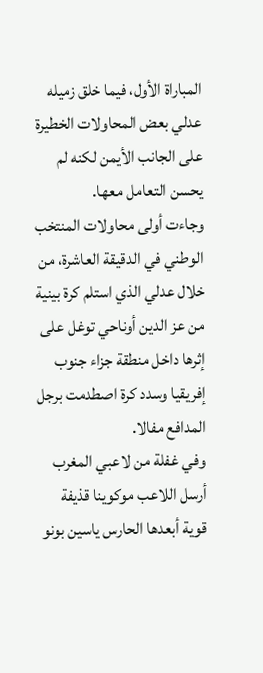المباراة الأول، فيما خلق زميله عدلي بعض المحاولات الخطيرة على الجانب الأيمن لكنه لم يحسن التعامل معها.
وجاءت أولى محاولات المنتخب الوطني في الدقيقة العاشرة، من خلال عدلي الذي استلم كرة بينية من عز الدين أوناحي توغل على إثرها داخل منطقة جزاء جنوب إفريقيا وسدد كرة اصطدمت برجل المدافع مفالا.
وفي غفلة من لاعبي المغرب أرسل اللاعب موكوينا قذيفة قوية أبعدها الحارس ياسين بونو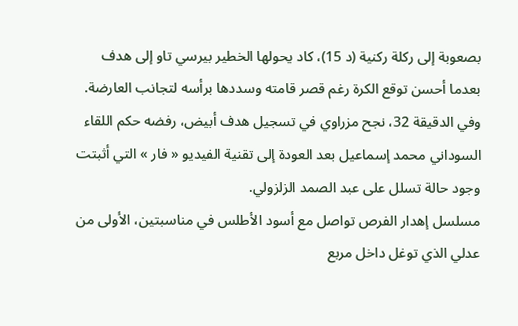بصعوبة إلى ركلة ركنية (د 15)، كاد يحولها الخطير بيرسي تاو إلى هدف بعدما أحسن توقع الكرة رغم قصر قامته وسددها برأسه لتجانب العارضة.
وفي الدقيقة 32، نجح مزراوي في تسجيل هدف أبيض، رفضه حكم اللقاء السوداني محمد إسماعيل بعد العودة إلى تقنية الفيديو « فار » التي أثبتت وجود حالة تسلل على عبد الصمد الزلزولي.
مسلسل إهدار الفرص تواصل مع أسود الأطلس في مناسبتين، الأولى من عدلي الذي توغل داخل مربع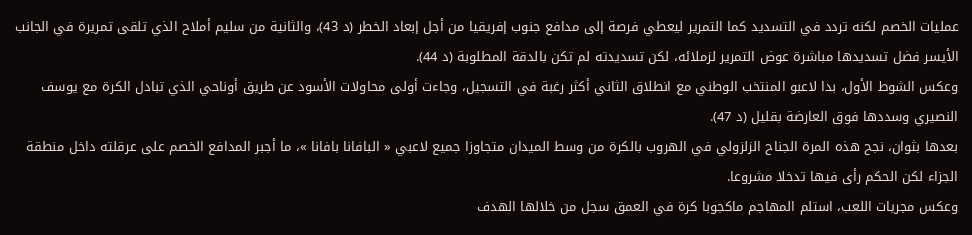عمليات الخصم لكنه تردد في التسديد كما التمرير ليعطي فرصة إلى مدافع جنوب إفريقيا من أجل إبعاد الخطر (د 43)، والثانية من سليم أملاح الذي تلقى تمريرة في الجانب الأيسر فضل تسديدها مباشرة عوض التمرير لزملائه، لكن تسديدته لم تكن بالدقة المطلوبة (د 44).
وعكس الشوط الأول، بدا لاعبو المنتخب الوطني مع انطلاق الثاني أكثر رغبة في التسجيل، وجاءت أولى محاولات الأسود عن طريق أوناحي الذي تبادل الكرة مع يوسف النصيري وسددها فوق العارضة بقليل (د 47).
بعدها بثوان، نجح هذه المرة الجناح الزلزولي في الهروب بالكرة من وسط الميدان متجاوزا جميع لاعبي « البافانا بافانا »، ما أجبر المدافع الخصم على عرقلته داخل منطقة الجزاء لكن الحكم رأى فيها تدخلا مشروعا.
وعكس مجريات اللعب، استلم المهاجم ماكجوبا كرة في العمق سجل من خلالها الهدف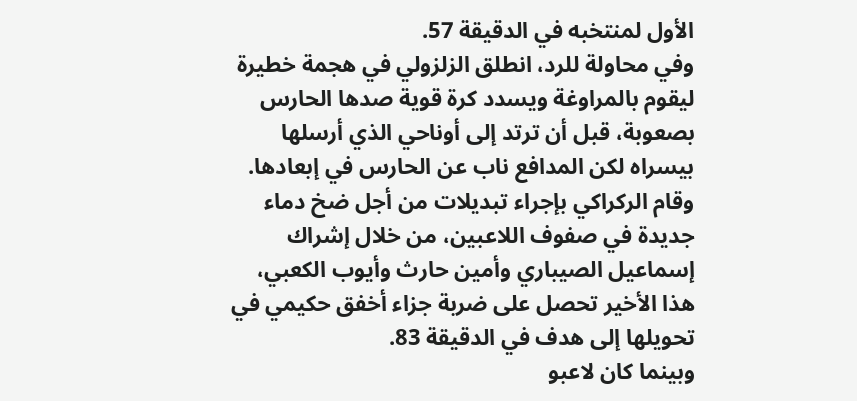الأول لمنتخبه في الدقيقة 57.
وفي محاولة للرد، انطلق الزلزولي في هجمة خطيرة ليقوم بالمراوغة ويسدد كرة قوية صدها الحارس بصعوبة، قبل أن ترتد إلى أوناحي الذي أرسلها بيسراه لكن المدافع ناب عن الحارس في إبعادها.
وقام الركراكي بإجراء تبديلات من أجل ضخ دماء جديدة في صفوف اللاعبين، من خلال إشراك إسماعيل الصيباري وأمين حارث وأيوب الكعبي، هذا الأخير تحصل على ضربة جزاء أخفق حكيمي في تحويلها إلى هدف في الدقيقة 83.
وبينما كان لاعبو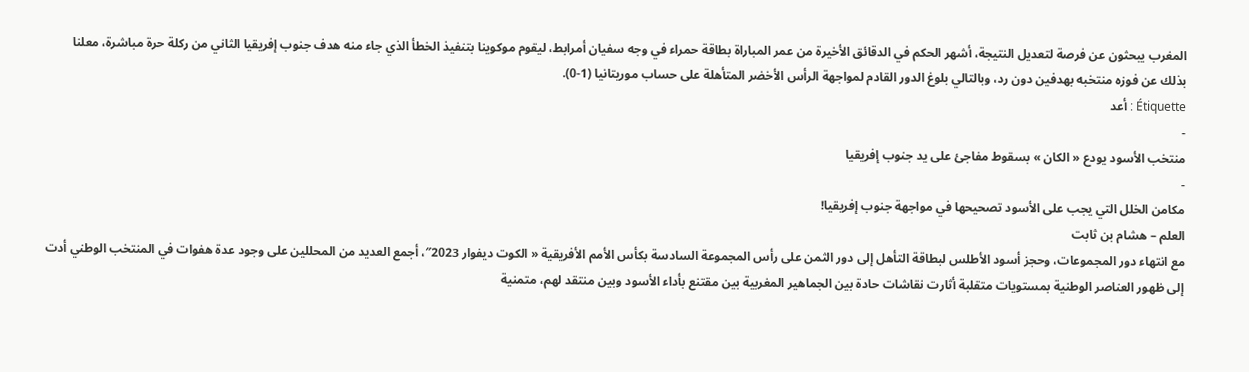المغرب يبحثون عن فرصة لتعديل النتيجة، أشهر الحكم في الدقائق الأخيرة من عمر المباراة بطاقة حمراء في وجه سفيان أمرابط، ليقوم موكوينا بتنفيذ الخطأ الذي جاء منه هدف جنوب إفريقيا الثاني من ركلة حرة مباشرة، معلنا بذلك عن فوزه منتخبه بهدفين دون رد، وبالتالي بلوغ الدور القادم لمواجهة الرأس الأخضر المتأهلة على حساب موريتانيا (1-0).
Étiquette : أعد
-
منتخب الأسود يودع « الكان » بسقوط مفاجئ على يد جنوب إفريقيا
-
مكامن الخلل التي يجب على الأسود تصحيحها في مواجهة جنوب إفريقيا!
العلم – هشام بن ثابت
مع انتهاء دور المجموعات، وحجز أسود الأطلس لبطاقة التأهل إلى دور الثمن على رأس المجموعة السادسة بكأس الأمم الأفريقية « الكوت ديفوار 2023″، أجمع العديد من المحللين على وجود عدة هفوات في المنتخب الوطني أدت إلى ظهور العناصر الوطنية بمستويات متقلبة أثارت نقاشات حادة بين الجماهير المغربية بين مقتنع بأداء الأسود وبين منتقد لهم، متمنية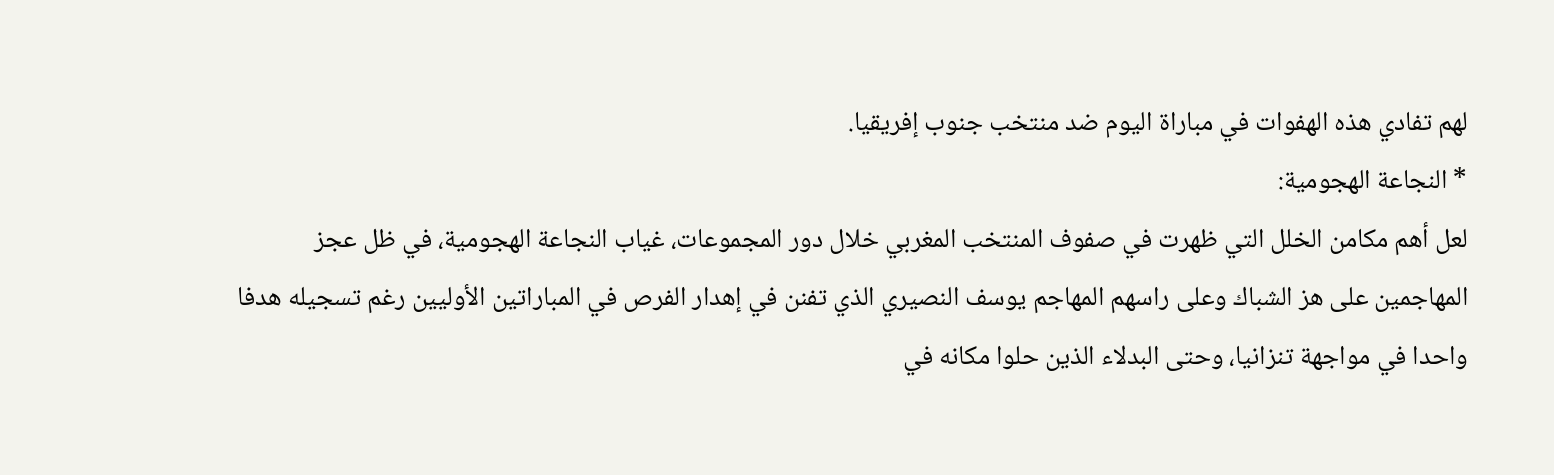لهم تفادي هذه الهفوات في مباراة اليوم ضد منتخب جنوب إفريقيا.
* النجاعة الهجومية:
لعل أهم مكامن الخلل التي ظهرت في صفوف المنتخب المغربي خلال دور المجموعات، غياب النجاعة الهجومية، في ظل عجز المهاجمين على هز الشباك وعلى راسهم المهاجم يوسف النصيري الذي تفنن في إهدار الفرص في المباراتين الأوليين رغم تسجيله هدفا واحدا في مواجهة تنزانيا، وحتى البدلاء الذين حلوا مكانه في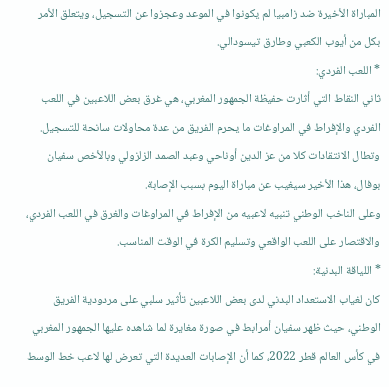المباراة الأخيرة ضد زامبيا لم يكونوا في الموعد وعجزوا عن التسجيل، ويتعلق الأمر بكل من أيوب الكعبي وطارق تيسودالي.
* اللعب الفردي:
ثاني النقاط التي أثارت حفيظة الجمهور المغربي، هي غرق بعض اللاعبين في اللعب الفردي والإفراط في المراوغات ما يحرم الفريق من عدة محاولات سانحة للتسجيل.
وتطال الانتقادات كلا من عز الدين أوناحي وعبد الصمد الزلزولي وبالأخص سفيان بوفال، هذا الأخير سيغيب عن مباراة اليوم بسبب الإصابة.
وعلى الناخب الوطني تنبيه لاعبيه من الإفراط في المراوغات والغرق في اللعب الفردي، والاقتصار على اللعب الواقعي وتسليم الكرة في الوقت المناسب.
* اللياقة البدنية:
كان لغياب الاستعداد البدني لدى بعض اللاعبين تأثير سلبي على مردودية الفريق الوطني، حيث ظهر سفيان أمرابط في صورة مغايرة لما شاهده عليها الجمهور المغربي في كأس العالم قطر 2022، كما أن الإصابات العديدة التي تعرض لها لاعب خط الوسط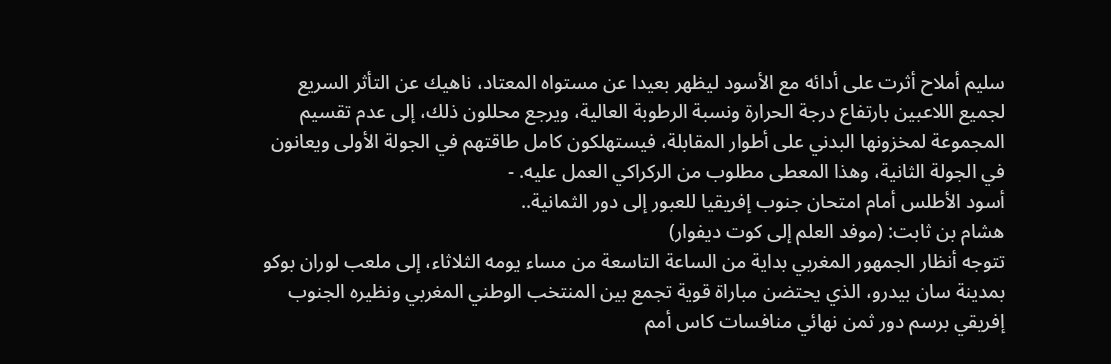سليم أملاح أثرت على أدائه مع الأسود ليظهر بعيدا عن مستواه المعتاد، ناهيك عن التأثر السريع لجميع اللاعبين بارتفاع درجة الحرارة ونسبة الرطوبة العالية، ويرجع محللون ذلك، إلى عدم تقسيم المجموعة لمخزونها البدني على أطوار المقابلة، فيستهلكون كامل طاقتهم في الجولة الأولى ويعانون في الجولة الثانية، وهذا المعطى مطلوب من الركراكي العمل عليه. -
أسود الأطلس أمام امتحان جنوب إفريقيا للعبور إلى دور الثمانية..
هشام بن ثابت: (موفد العلم إلى كوت ديفوار)
تتوجه أنظار الجمهور المغربي بداية من الساعة التاسعة من مساء يومه الثلاثاء، إلى ملعب لوران بوكو بمدينة سان بيدرو، الذي يحتضن مباراة قوية تجمع بين المنتخب الوطني المغربي ونظيره الجنوب إفريقي برسم دور ثمن نهائي منافسات كاس أمم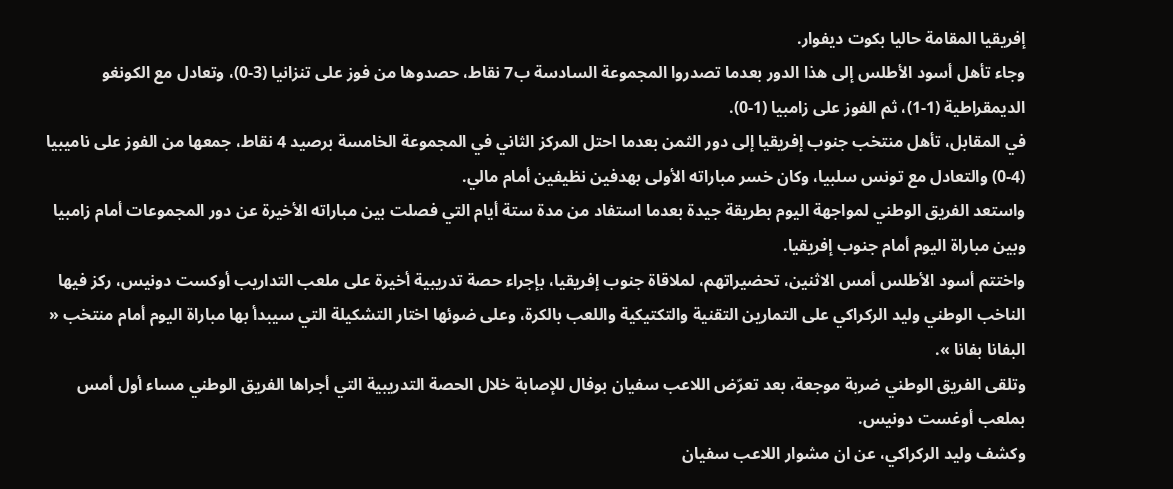إفريقيا المقامة حاليا بكوت ديفوار.
وجاء تأهل أسود الأطلس إلى هذا الدور بعدما تصدروا المجموعة السادسة ب7 نقاط، حصدوها من فوز على تنزانيا (3-0)، وتعادل مع الكونغو الديمقراطية (1-1)، ثم الفوز على زامبيا (1-0).
في المقابل، تأهل منتخب جنوب إفريقيا إلى دور الثمن بعدما احتل المركز الثاني في المجموعة الخامسة برصيد 4 نقاط، جمعها من الفوز على ناميبيا (4-0) والتعادل مع تونس سلبيا، وكان خسر مباراته الأولى بهدفين نظيفين أمام مالي.
واستعد الفريق الوطني لمواجهة اليوم بطريقة جيدة بعدما استفاد من مدة ستة أيام التي فصلت بين مباراته الأخيرة عن دور المجموعات أمام زامبيا وبين مباراة اليوم أمام جنوب إفريقيا.
واختتم أسود الأطلس أمس الاثنين، تحضيراتهم، لملاقاة جنوب إفريقيا، بإجراء حصة تدريبية أخيرة على ملعب التداريب أوكست دونيس، ركز فيها الناخب الوطني وليد الركراكي على التمارين التقنية والتكتيكية واللعب بالكرة، وعلى ضوئها اختار التشكيلة التي سيبدأ بها مباراة اليوم أمام منتخب « البفانا بفانا ».
وتلقى الفريق الوطني ضربة موجعة، بعد تعرّض اللاعب سفيان بوفال للإصابة خلال الحصة التدريبية التي أجراها الفريق الوطني مساء أول أمس بملعب أوغست دونيس.
وكشف وليد الركراكي، عن ان مشوار اللاعب سفيان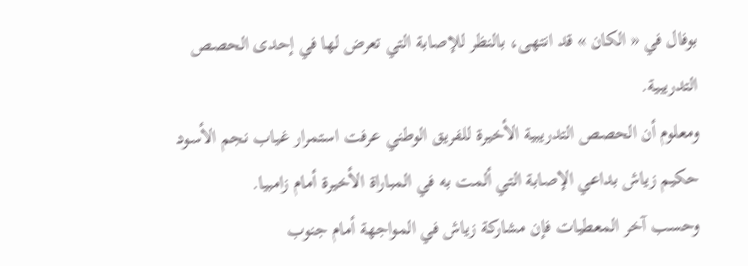بوفال في « الكان » قد انتهى، بالنظر للإصابة التي تعرض لها في إحدى الحصص التدريبية.
ومعلوم أن الحصص التدريبية الأخيرة للفريق الوطني عرفت استمرار غياب نجم الأسود حكيم زياش بداعي الإصابة التي ألمت به في المباراة الأخيرة أمام زامبيا.
وحسب آخر المعطيات فإن مشاركة زياش في المواجهة أمام جنوب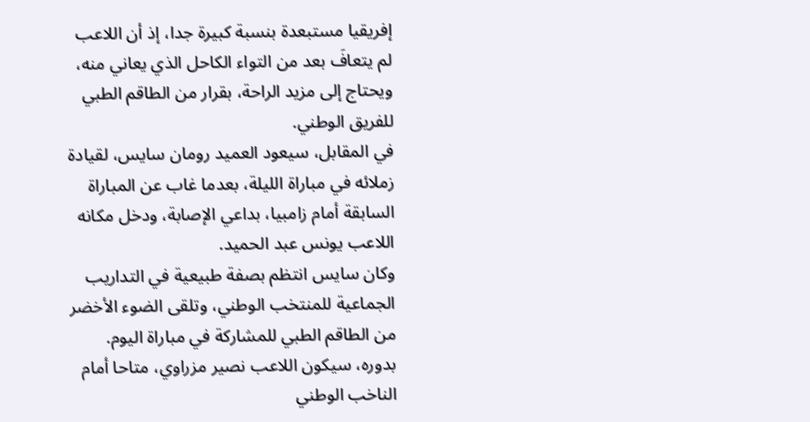إفريقيا مستبعدة بنسبة كبيرة جدا، إذ أن اللاعب لم يتعافَ بعد من التواء الكاحل الذي يعاني منه، ويحتاج إلى مزيد الراحة، بقرار من الطاقم الطبي للفريق الوطني.
في المقابل، سيعود العميد رومان سايس، لقيادة زملائه في مباراة الليلة، بعدما غاب عن المباراة السابقة أمام زامبيا، بداعي الإصابة، ودخل مكانه اللاعب يونس عبد الحميد.
وكان سايس انتظم بصفة طبيعية في التداريب الجماعية للمنتخب الوطني، وتلقى الضوء الأخضر من الطاقم الطبي للمشاركة في مباراة اليوم.
بدوره، سيكون اللاعب نصير مزراوي، متاحا أمام الناخب الوطني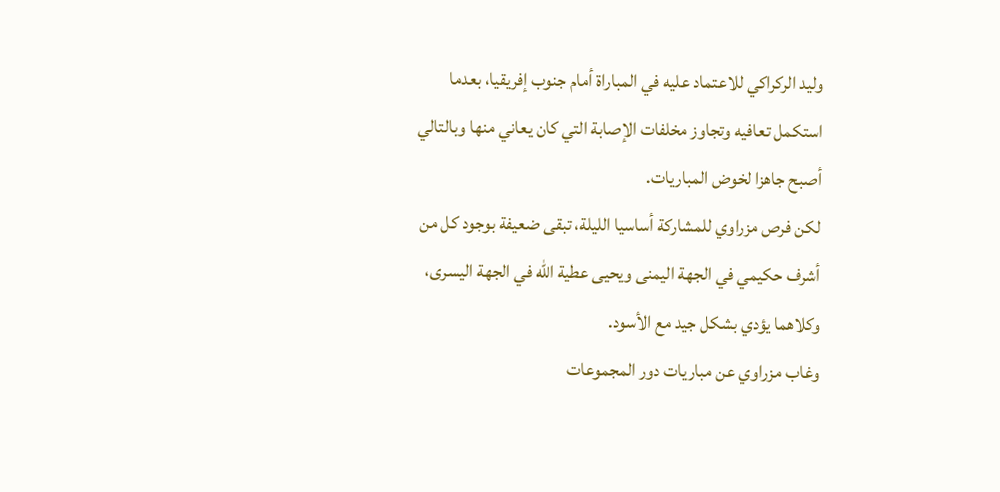وليد الركراكي للاعتماد عليه في المباراة أمام جنوب إفريقيا، بعدما استكمل تعافيه وتجاوز مخلفات الإصابة التي كان يعاني منها وبالتالي أصبح جاهزا لخوض المباريات.
لكن فرص مزراوي للمشاركة أساسيا الليلة، تبقى ضعيفة بوجود كل من أشرف حكيمي في الجهة اليمنى ويحيى عطية الله في الجهة اليسرى، وكلاهما يؤدي بشكل جيد مع الأسود.
وغاب مزراوي عن مباريات دور المجموعات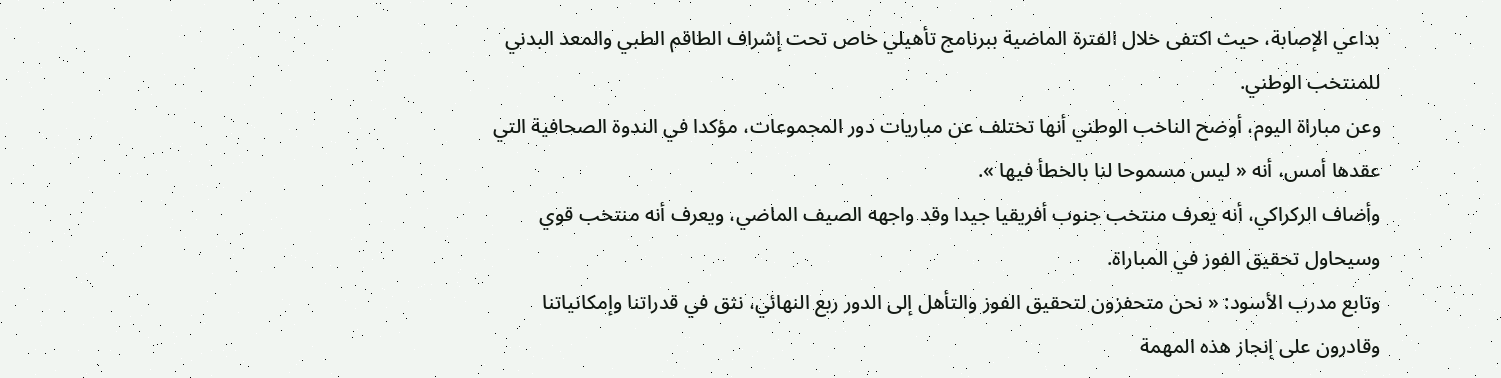بداعي الإصابة، حيث اكتفى خلال الفترة الماضية ببرنامج تأهيلي خاص تحت إشراف الطاقم الطبي والمعد البدني للمنتخب الوطني.
وعن مباراة اليوم، أوضح الناخب الوطني أنها تختلف عن مباريات دور المجموعات، مؤكدا في الندوة الصحافية التي عقدها أمس، أنه « ليس مسموحا لنا بالخطأ فيها ».
وأضاف الركراكي، أنه يعرف منتخب جنوب أفريقيا جيدا وقد واجهه الصيف الماضي، ويعرف أنه منتخب قوي وسيحاول تحقيق الفوز في المباراة.
وتابع مدرب الأسود: « نحن متحفزون لتحقيق الفوز والتأهل إلى الدور ربع النهائي، نثق في قدراتنا وإمكانياتنا وقادرون على إنجاز هذه المهمة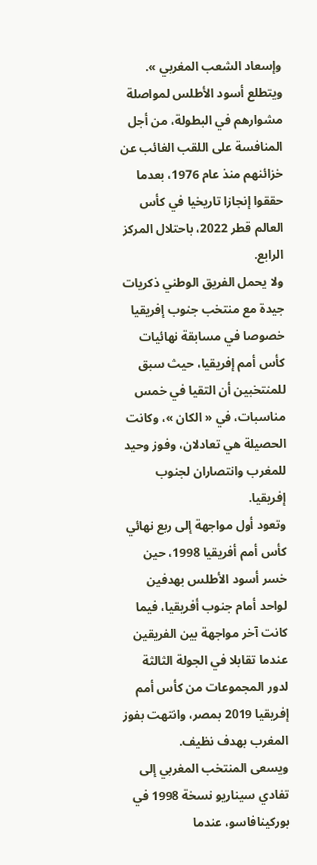وإسعاد الشعب المغربي ».
ويتطلع أسود الأطلس لمواصلة مشوارهم في البطولة، من أجل المنافسة على اللقب الغائب عن خزائنهم منذ عام 1976، بعدما حققوا إنجازا تاريخيا في كأس العالم قطر 2022، باحتلال المركز الرابع.
ولا يحمل الفريق الوطني ذكريات جيدة مع منتخب جنوب إفريقيا خصوصا في مسابقة نهائيات كأس أمم إفريقيا، حيث سبق للمنتخبين أن التقيا في خمس مناسبات، في « الكان »، وكانت الحصيلة هي تعادلان، وفوز وحيد للمغرب وانتصاران لجنوب إفريقيا.
وتعود أول مواجهة إلى ربع نهائي كأس أمم أفريقيا 1998، حين خسر أسود الأطلس بهدفين لواحد أمام جنوب أفريقيا، فيما كانت آخر مواجهة بين الفريقين عندما تقابلا في الجولة الثالثة لدور المجموعات من كأس أمم إفريقيا 2019 بمصر، وانتهت بفوز المغرب بهدف نظيف.
ويسعى المنتخب المغربي إلى تفادي سيناريو نسخة 1998 في بوركينافاسو، عندما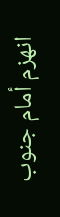انهزم أمام جنوب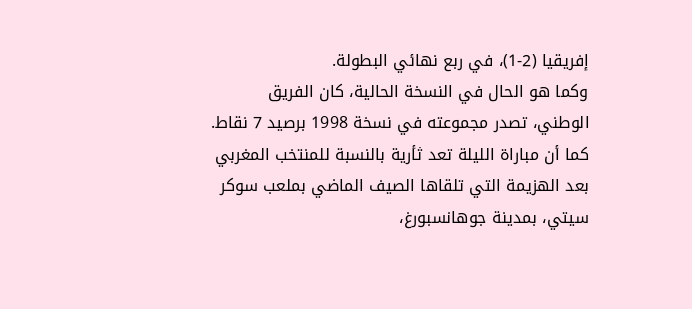إفريقيا (2-1)، في ربع نهائي البطولة.
وكما هو الحال في النسخة الحالية، كان الفريق الوطني، تصدر مجموعته في نسخة 1998 برصيد 7 نقاط.
كما أن مباراة الليلة تعد ثأرية بالنسبة للمنتخب المغربي بعد الهزيمة التي تلقاها الصيف الماضي بملعب سوكر سيتي، بمدينة جوهانسبورغ،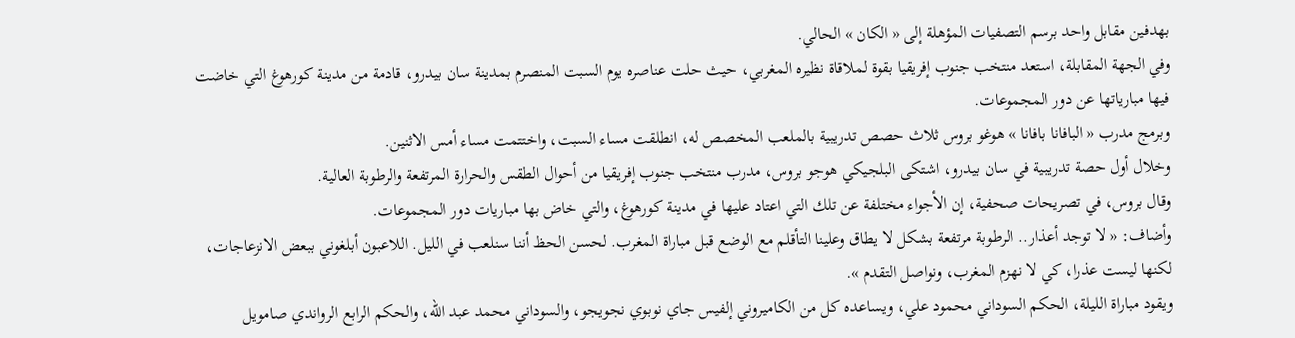بهدفين مقابل واحد برسم التصفيات المؤهلة إلى « الكان » الحالي.
وفي الجهة المقابلة، استعد منتخب جنوب إفريقيا بقوة لملاقاة نظيره المغربي، حيث حلت عناصره يوم السبت المنصرم بمدينة سان بيدرو، قادمة من مدينة كورهوغ التي خاضت فيها مبارياتها عن دور المجموعات.
وبرمج مدرب « البافانا بافانا » هوغو بروس ثلاث حصص تدريبية بالملعب المخصص له، انطلقت مساء السبت، واختتمت مساء أمس الاثنين.
وخلال أول حصة تدريبية في سان بيدرو، اشتكى البلجيكي هوجو بروس، مدرب منتخب جنوب إفريقيا من أحوال الطقس والحرارة المرتفعة والرطوبة العالية.
وقال بروس، في تصريحات صحفية، إن الأجواء مختلفة عن تلك التي اعتاد عليها في مدينة كورهوغ، والتي خاض بها مباريات دور المجموعات.
وأضاف: « لا توجد أعذار.. الرطوبة مرتفعة بشكل لا يطاق وعلينا التأقلم مع الوضع قبل مباراة المغرب. لحسن الحظ أننا سنلعب في الليل. اللاعبون أبلغوني ببعض الانزعاجات، لكنها ليست عذرا، كي لا نهزم المغرب، ونواصل التقدم ».
ويقود مباراة الليلة، الحكم السوداني محمود علي، ويساعده كل من الكاميروني إلفيس جاي نوبوي نجويجو، والسوداني محمد عبد الله، والحكم الرابع الرواندي صامويل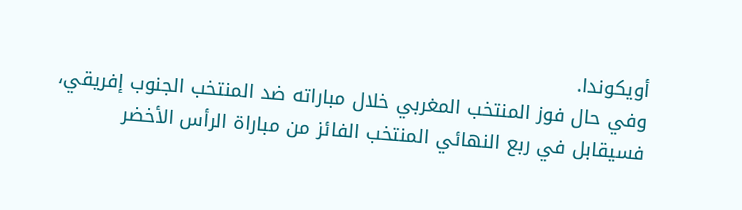أويكوندا.
وفي حال فوز المنتخب المغربي خلال مباراته ضد المنتخب الجنوب إفريقي، فسيقابل في ربع النهائي المنتخب الفائز من مباراة الرأس الأخضر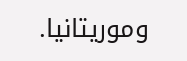وموريتانيا.